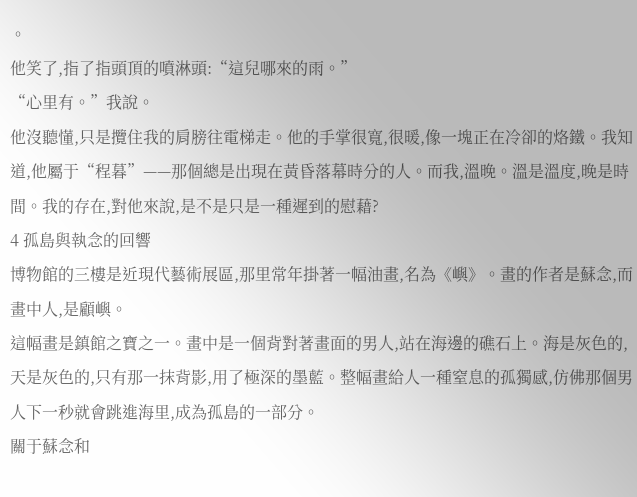。
他笑了,指了指頭頂的噴淋頭:“這兒哪來的雨。”
“心里有。”我說。
他沒聽懂,只是攬住我的肩膀往電梯走。他的手掌很寬,很暖,像一塊正在冷卻的烙鐵。我知道,他屬于“程暮”——那個總是出現在黃昏落幕時分的人。而我,溫晚。溫是溫度,晚是時間。我的存在,對他來說,是不是只是一種遲到的慰藉?
4 孤島與執念的回響
博物館的三樓是近現代藝術展區,那里常年掛著一幅油畫,名為《嶼》。畫的作者是蘇念,而畫中人,是顧嶼。
這幅畫是鎮館之寶之一。畫中是一個背對著畫面的男人,站在海邊的礁石上。海是灰色的,天是灰色的,只有那一抹背影,用了極深的墨藍。整幅畫給人一種窒息的孤獨感,仿佛那個男人下一秒就會跳進海里,成為孤島的一部分。
關于蘇念和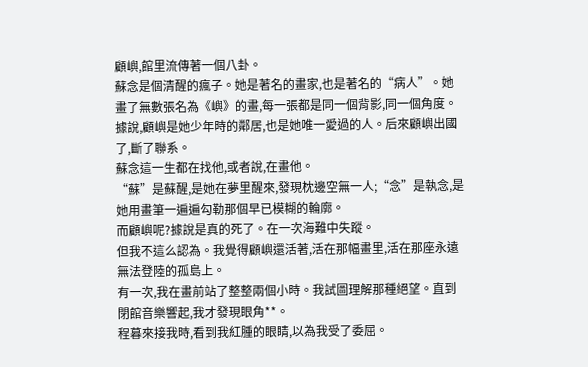顧嶼,館里流傳著一個八卦。
蘇念是個清醒的瘋子。她是著名的畫家,也是著名的“病人”。她畫了無數張名為《嶼》的畫,每一張都是同一個背影,同一個角度。據說,顧嶼是她少年時的鄰居,也是她唯一愛過的人。后來顧嶼出國了,斷了聯系。
蘇念這一生都在找他,或者說,在畫他。
“蘇”是蘇醒,是她在夢里醒來,發現枕邊空無一人;“念”是執念,是她用畫筆一遍遍勾勒那個早已模糊的輪廓。
而顧嶼呢?據說是真的死了。在一次海難中失蹤。
但我不這么認為。我覺得顧嶼還活著,活在那幅畫里,活在那座永遠無法登陸的孤島上。
有一次,我在畫前站了整整兩個小時。我試圖理解那種絕望。直到閉館音樂響起,我才發現眼角**。
程暮來接我時,看到我紅腫的眼睛,以為我受了委屈。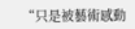“只是被藝術感動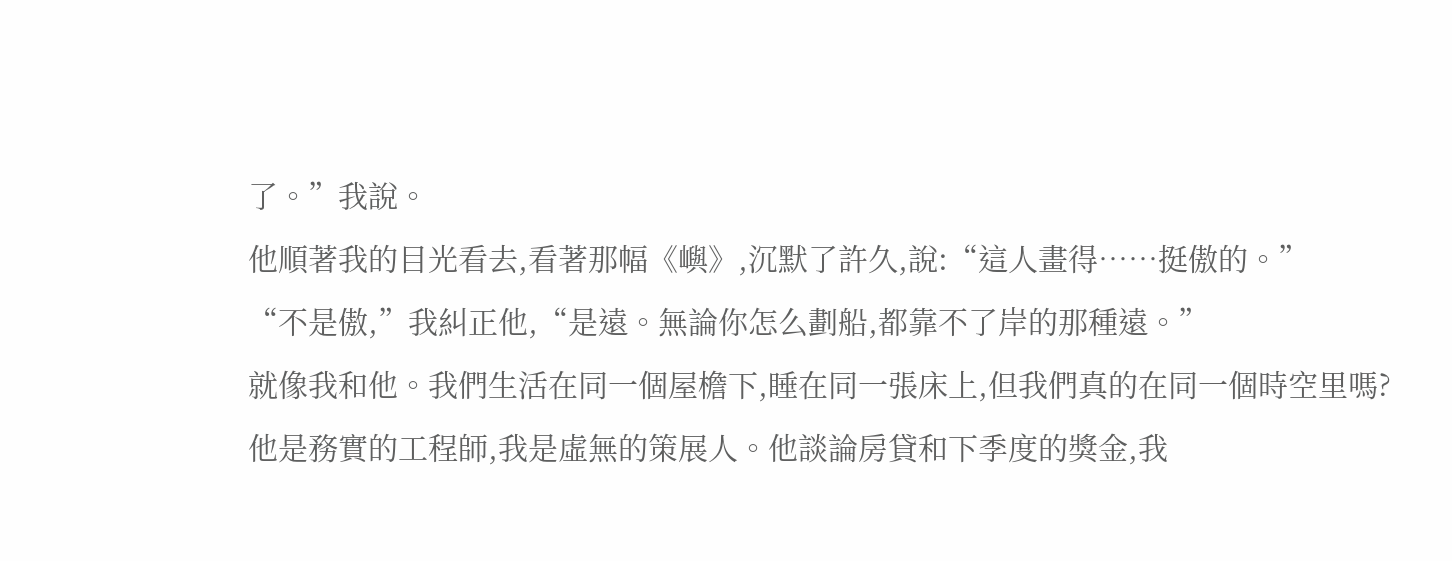了。”我說。
他順著我的目光看去,看著那幅《嶼》,沉默了許久,說:“這人畫得……挺傲的。”
“不是傲,”我糾正他,“是遠。無論你怎么劃船,都靠不了岸的那種遠。”
就像我和他。我們生活在同一個屋檐下,睡在同一張床上,但我們真的在同一個時空里嗎?
他是務實的工程師,我是虛無的策展人。他談論房貸和下季度的獎金,我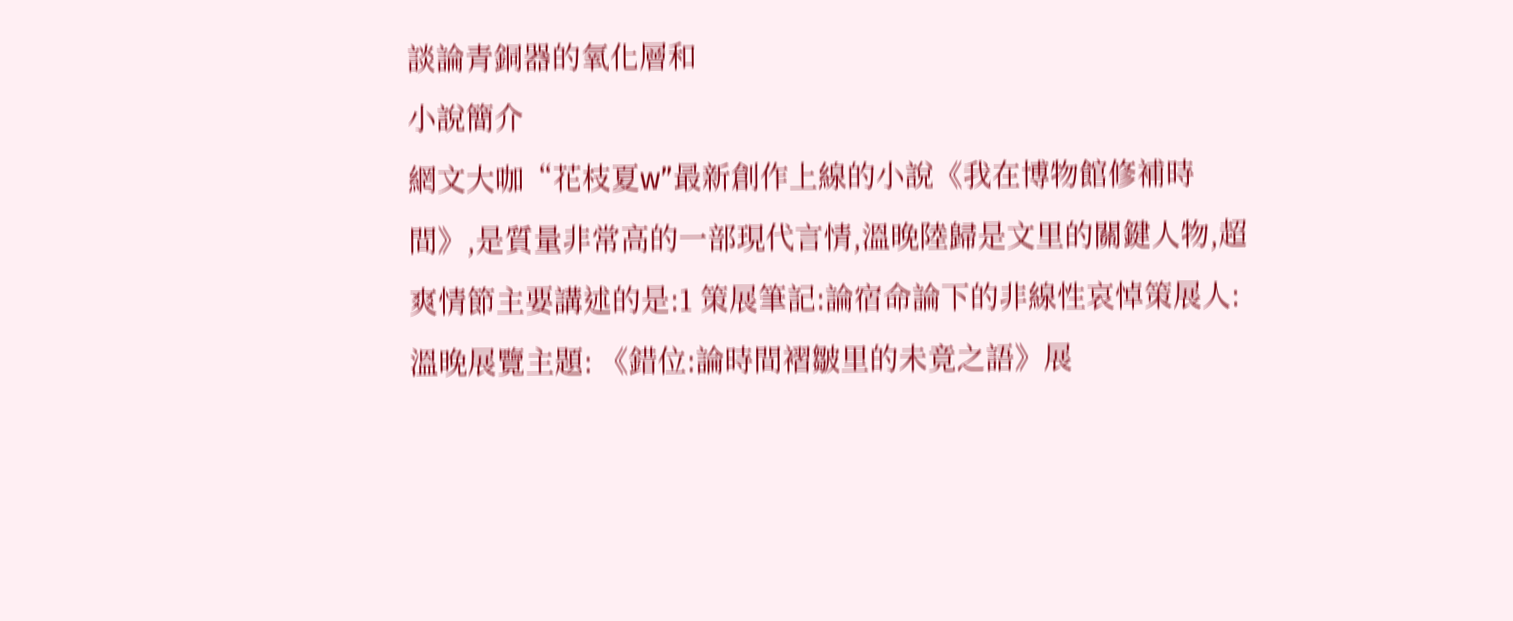談論青銅器的氧化層和
小說簡介
網文大咖“花枝夏w”最新創作上線的小說《我在博物館修補時間》,是質量非常高的一部現代言情,溫晚陸歸是文里的關鍵人物,超爽情節主要講述的是:1 策展筆記:論宿命論下的非線性哀悼策展人: 溫晚展覽主題: 《錯位:論時間褶皺里的未竟之語》展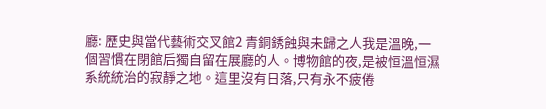廳: 歷史與當代藝術交叉館2 青銅銹蝕與未歸之人我是溫晚,一個習慣在閉館后獨自留在展廳的人。博物館的夜,是被恒溫恒濕系統統治的寂靜之地。這里沒有日落,只有永不疲倦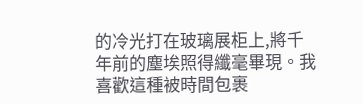的冷光打在玻璃展柜上,將千年前的塵埃照得纖毫畢現。我喜歡這種被時間包裹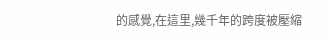的感覺,在這里,幾千年的跨度被壓縮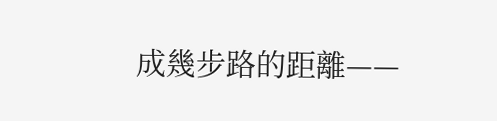成幾步路的距離——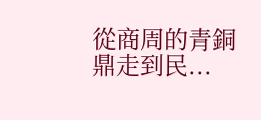從商周的青銅鼎走到民...